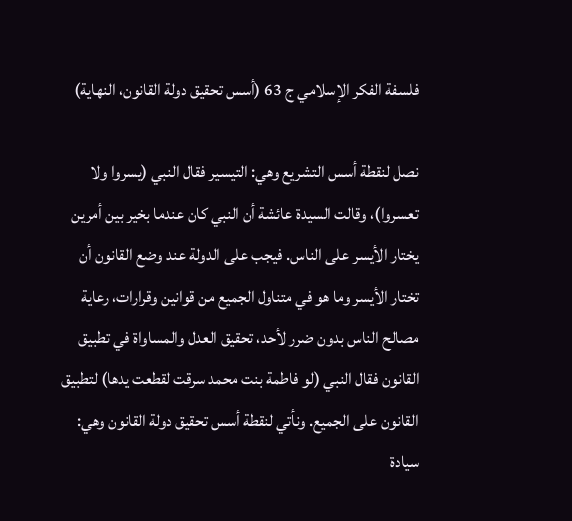فلسفة الفكر الإسلامي ج 63 (أسس تحقيق دولة القانون، النهاية)

نصل لنقطة أسس التشريع وهي: التيسير فقال النبي (يسروا ولا تعسروا)، وقالت السيدة عائشة أن النبي كان عندما بخير بين أمرين يختار الأيسر على الناس. فيجب على الدولة عند وضع القانون أن تختار الأيسر وما هو في متناول الجميع من قوانين وقرارات، رعاية مصالح الناس بدون ضرر لأحد، تحقيق العدل والمساواة في تطبيق القانون فقال النبي (لو فاطمة بنت محمد سرقت لقطعت يدها) لتطبيق القانون على الجميع. ونأتي لنقطة أسس تحقيق دولة القانون وهي: سيادة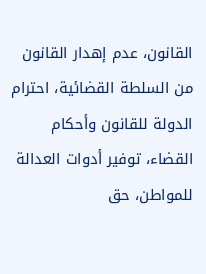القانون، عدم إهدار القانون من السلطة القضائية، احترام الدولة للقانون وأحكام القضاء، توفير أدوات العدالة للمواطن، حق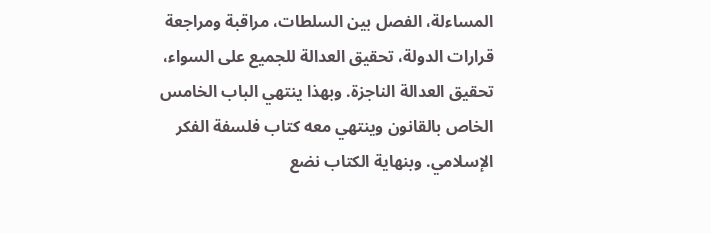المساءلة، الفصل بين السلطات، مراقبة ومراجعة قرارات الدولة، تحقيق العدالة للجميع على السواء، تحقيق العدالة الناجزة. وبهذا ينتهي الباب الخامس الخاص بالقانون وينتهي معه كتاب فلسفة الفكر الإسلامي. وبنهاية الكتاب نضع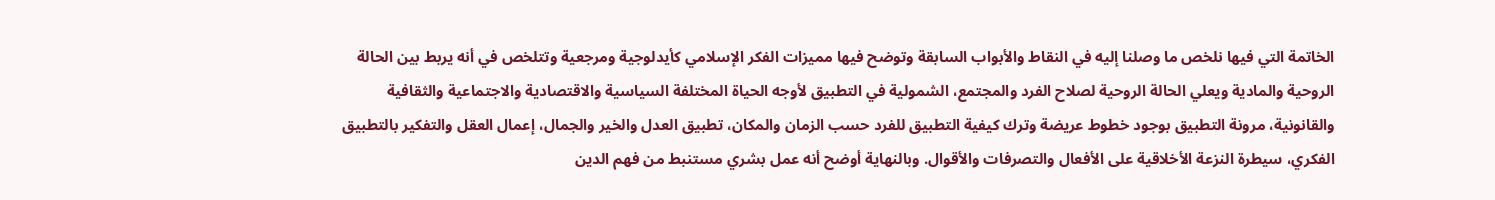الخاتمة التي فيها نلخص ما وصلنا إليه في النقاط والأبواب السابقة وتوضح فيها مميزات الفكر الإسلامي كأيدلوجية ومرجعية وتتلخص في أنه يربط بين الحالة الروحية والمادية ويعلي الحالة الروحية لصلاح الفرد والمجتمع، الشمولية في التطبيق لأوجه الحياة المختلفة السياسية والاقتصادية والاجتماعية والثقافية والقانونية، مرونة التطبيق بوجود خطوط عريضة وترك كيفية التطبيق للفرد حسب الزمان والمكان، تطبيق العدل والخير والجمال، إعمال العقل والتفكير بالتطبيق الفكري، سيطرة النزعة الأخلاقية على الأفعال والتصرفات والأقوال. وبالنهاية أوضح أنه عمل بشري مستنبط من فهم الدين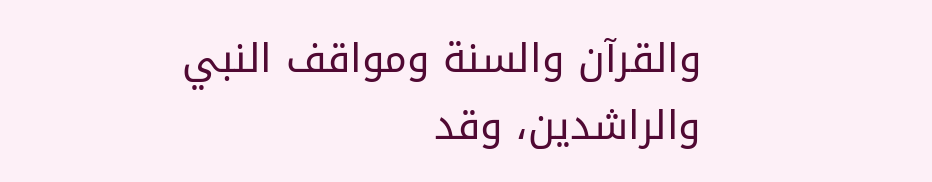والقرآن والسنة ومواقف النبي والراشدين، وقد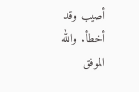أصيب وقد أخطأ. والله الموفق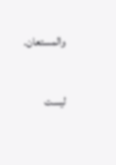والمستعان.

ليست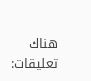هناك تعليقات: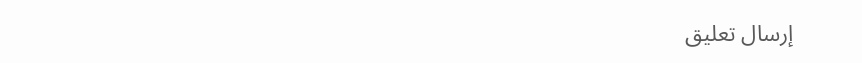إرسال تعليق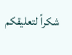شكراً لتعليقكم